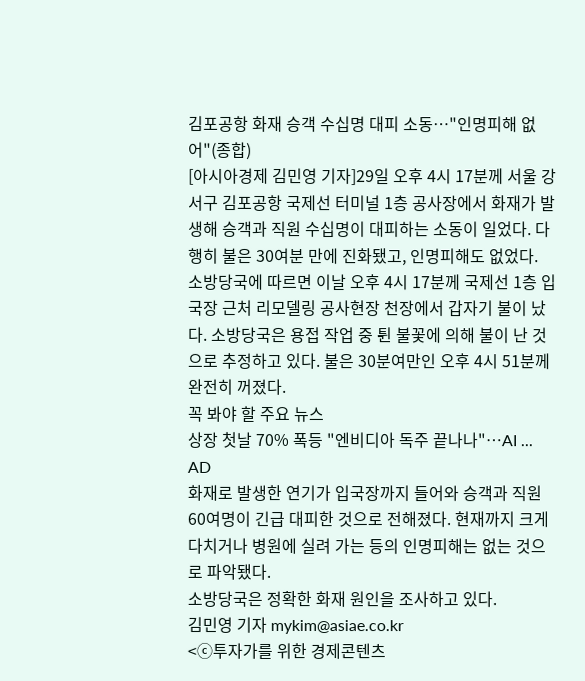김포공항 화재 승객 수십명 대피 소동…"인명피해 없어"(종합)
[아시아경제 김민영 기자]29일 오후 4시 17분께 서울 강서구 김포공항 국제선 터미널 1층 공사장에서 화재가 발생해 승객과 직원 수십명이 대피하는 소동이 일었다. 다행히 불은 30여분 만에 진화됐고, 인명피해도 없었다.
소방당국에 따르면 이날 오후 4시 17분께 국제선 1층 입국장 근처 리모델링 공사현장 천장에서 갑자기 불이 났다. 소방당국은 용접 작업 중 튄 불꽃에 의해 불이 난 것으로 추정하고 있다. 불은 30분여만인 오후 4시 51분께 완전히 꺼졌다.
꼭 봐야 할 주요 뉴스
상장 첫날 70% 폭등 "엔비디아 독주 끝나나"…AI ...
AD
화재로 발생한 연기가 입국장까지 들어와 승객과 직원 60여명이 긴급 대피한 것으로 전해졌다. 현재까지 크게 다치거나 병원에 실려 가는 등의 인명피해는 없는 것으로 파악됐다.
소방당국은 정확한 화재 원인을 조사하고 있다.
김민영 기자 mykim@asiae.co.kr
<ⓒ투자가를 위한 경제콘텐츠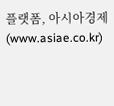플랫폼, 아시아경제(www.asiae.co.kr)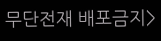무단전재 배포금지>